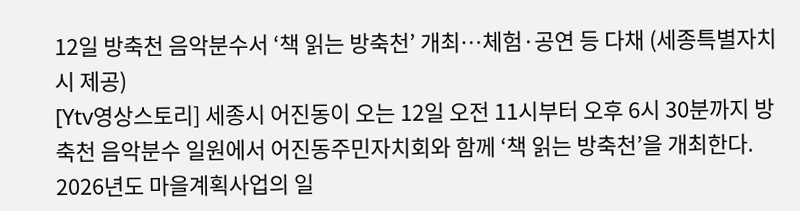12일 방축천 음악분수서 ‘책 읽는 방축천’ 개최…체험·공연 등 다채 (세종특별자치시 제공)
[Ytv영상스토리] 세종시 어진동이 오는 12일 오전 11시부터 오후 6시 30분까지 방축천 음악분수 일원에서 어진동주민자치회와 함께 ‘책 읽는 방축천’을 개최한다.
2026년도 마을계획사업의 일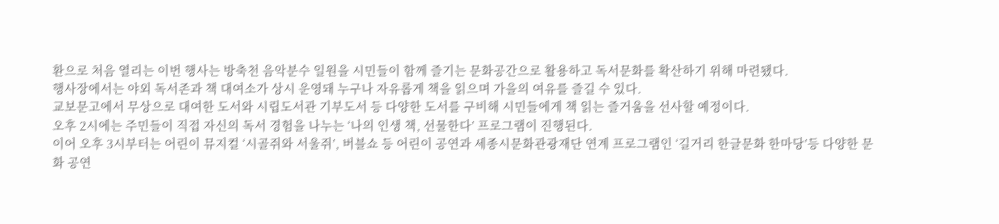환으로 처음 열리는 이번 행사는 방축천 음악분수 일원을 시민들이 함께 즐기는 문화공간으로 활용하고 독서문화를 확산하기 위해 마련됐다.
행사장에서는 야외 독서존과 책 대여소가 상시 운영돼 누구나 자유롭게 책을 읽으며 가을의 여유를 즐길 수 있다.
교보문고에서 무상으로 대여한 도서와 시립도서관 기부도서 등 다양한 도서를 구비해 시민들에게 책 읽는 즐거움을 선사할 예정이다.
오후 2시에는 주민들이 직접 자신의 독서 경험을 나누는 ‘나의 인생 책, 선물한다’ 프로그램이 진행된다.
이어 오후 3시부터는 어린이 뮤지컬 ‘시골쥐와 서울쥐’, 버블쇼 등 어린이 공연과 세종시문화관광재단 연계 프로그램인 ‘길거리 한글문화 한마당’등 다양한 문화 공연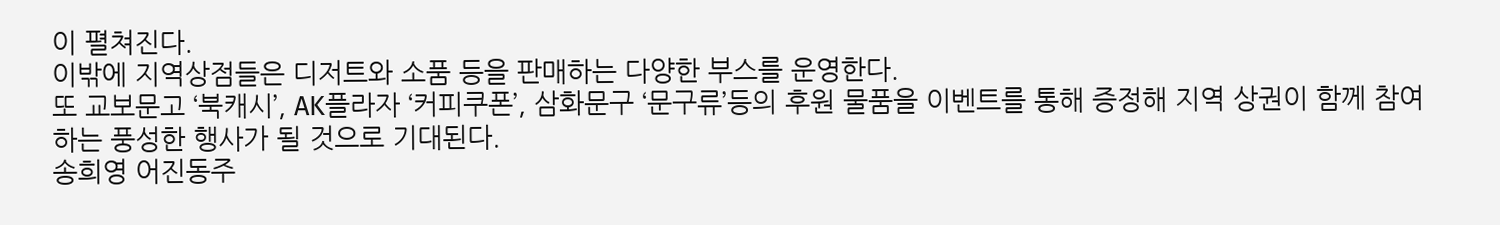이 펼쳐진다.
이밖에 지역상점들은 디저트와 소품 등을 판매하는 다양한 부스를 운영한다.
또 교보문고 ‘북캐시’, AK플라자 ‘커피쿠폰’, 삼화문구 ‘문구류’등의 후원 물품을 이벤트를 통해 증정해 지역 상권이 함께 참여하는 풍성한 행사가 될 것으로 기대된다.
송희영 어진동주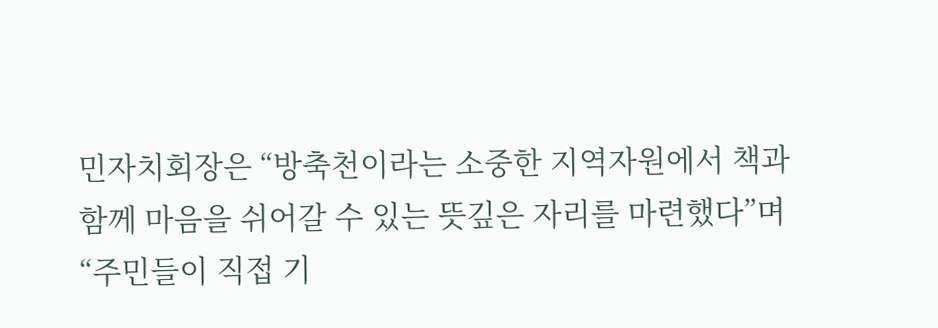민자치회장은 “방축천이라는 소중한 지역자원에서 책과 함께 마음을 쉬어갈 수 있는 뜻깊은 자리를 마련했다”며 “주민들이 직접 기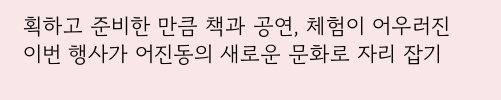획하고 준비한 만큼 책과 공연, 체험이 어우러진 이번 행사가 어진동의 새로운 문화로 자리 잡기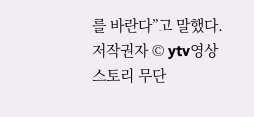를 바란다”고 말했다.
저작권자 © ytv영상스토리 무단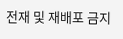전재 및 재배포 금지